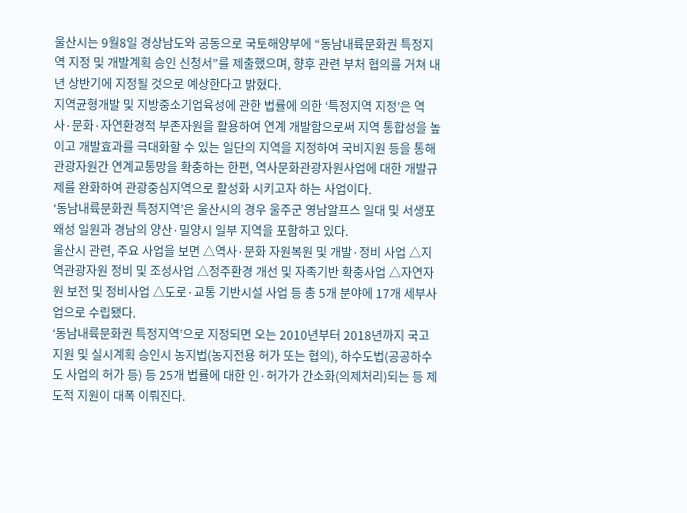울산시는 9월8일 경상남도와 공동으로 국토해양부에 “동남내륙문화권 특정지역 지정 및 개발계획 승인 신청서”를 제출했으며, 향후 관련 부처 협의를 거쳐 내년 상반기에 지정될 것으로 예상한다고 밝혔다.
지역균형개발 및 지방중소기업육성에 관한 법률에 의한 ‘특정지역 지정’은 역사·문화·자연환경적 부존자원을 활용하여 연계 개발함으로써 지역 통합성을 높이고 개발효과를 극대화할 수 있는 일단의 지역을 지정하여 국비지원 등을 통해 관광자원간 연계교통망을 확충하는 한편, 역사문화관광자원사업에 대한 개발규제를 완화하여 관광중심지역으로 활성화 시키고자 하는 사업이다.
‘동남내륙문화권 특정지역’은 울산시의 경우 울주군 영남알프스 일대 및 서생포왜성 일원과 경남의 양산·밀양시 일부 지역을 포함하고 있다.
울산시 관련, 주요 사업을 보면 △역사·문화 자원복원 및 개발·정비 사업 △지역관광자원 정비 및 조성사업 △정주환경 개선 및 자족기반 확충사업 △자연자원 보전 및 정비사업 △도로·교통 기반시설 사업 등 총 5개 분야에 17개 세부사업으로 수립됐다.
‘동남내륙문화권 특정지역’으로 지정되면 오는 2010년부터 2018년까지 국고 지원 및 실시계획 승인시 농지법(농지전용 허가 또는 협의), 하수도법(공공하수도 사업의 허가 등) 등 25개 법률에 대한 인·허가가 간소화(의제처리)되는 등 제도적 지원이 대폭 이뤄진다.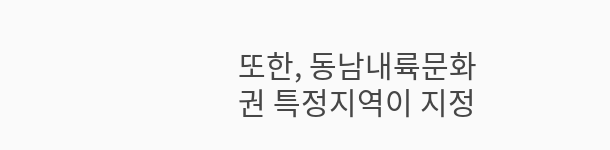또한, 동남내륙문화권 특정지역이 지정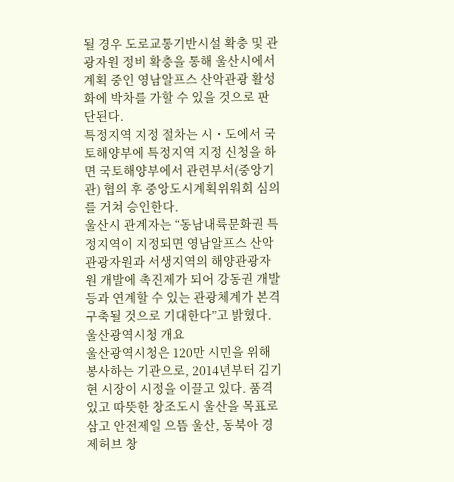될 경우 도로교통기반시설 확충 및 관광자원 정비 확충을 통해 울산시에서 계획 중인 영남알프스 산악관광 활성화에 박차를 가할 수 있을 것으로 판단된다.
특정지역 지정 절차는 시・도에서 국토해양부에 특정지역 지정 신청을 하면 국토해양부에서 관련부서(중앙기관) 협의 후 중앙도시계획위워회 심의를 거쳐 승인한다.
울산시 관계자는 “동남내륙문화권 특정지역이 지정되면 영남알프스 산악관광자원과 서생지역의 해양관광자원 개발에 촉진제가 되어 강동권 개발 등과 연계할 수 있는 관광체계가 본격 구축될 것으로 기대한다”고 밝혔다.
울산광역시청 개요
울산광역시청은 120만 시민을 위해 봉사하는 기관으로, 2014년부터 김기현 시장이 시정을 이끌고 있다. 품격있고 따뜻한 창조도시 울산을 목표로 삼고 안전제일 으뜸 울산, 동북아 경제허브 창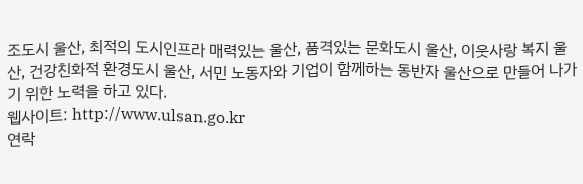조도시 울산, 최적의 도시인프라 매력있는 울산, 품격있는 문화도시 울산, 이웃사랑 복지 울산, 건강친화적 환경도시 울산, 서민 노동자와 기업이 함께하는 동반자 울산으로 만들어 나가기 위한 노력을 하고 있다.
웹사이트: http://www.ulsan.go.kr
연락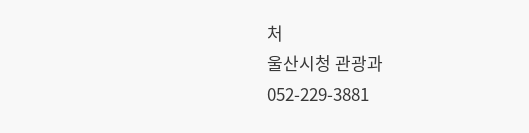처
울산시청 관광과
052-229-3881